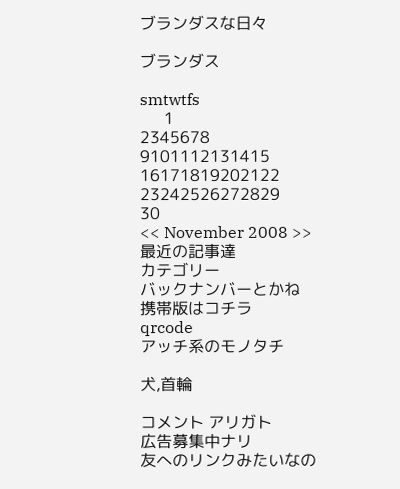ブランダスな日々

ブランダス

smtwtfs
      1
2345678
9101112131415
16171819202122
23242526272829
30
<< November 2008 >>
最近の記事達
カテゴリー
バックナンバーとかね
携帯版はコチラ
qrcode
アッチ系のモノタチ

犬,首輪

コメント アリガト
広告募集中ナリ
友へのリンクみたいなの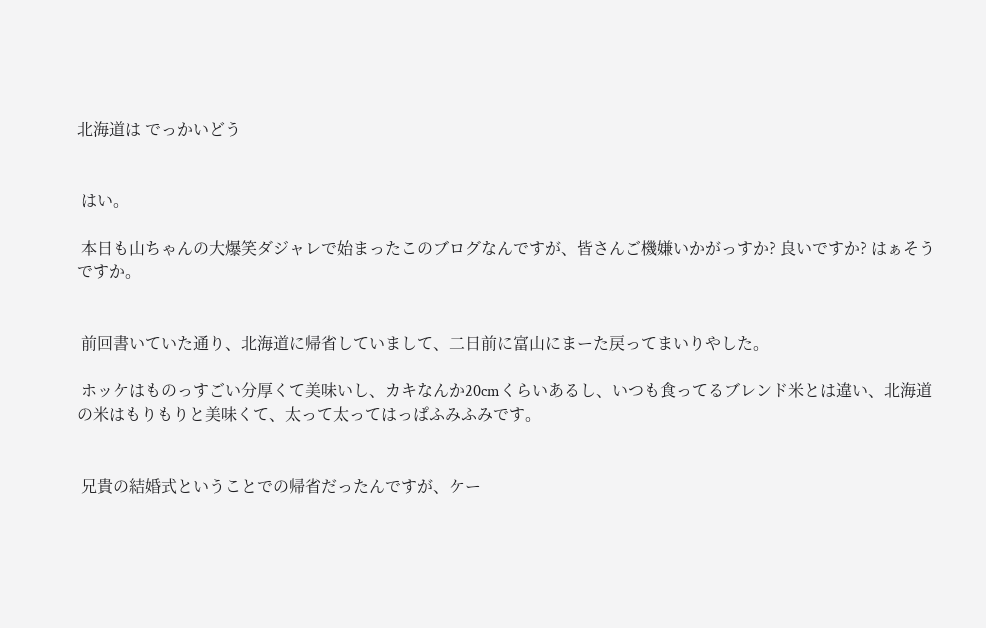北海道は でっかいどう


 はい。

 本日も山ちゃんの大爆笑ダジャレで始まったこのブログなんですが、皆さんご機嫌いかがっすか? 良いですか? はぁそうですか。


 前回書いていた通り、北海道に帰省していまして、二日前に富山にまーた戻ってまいりやした。

 ホッケはものっすごい分厚くて美味いし、カキなんか20cmくらいあるし、いつも食ってるブレンド米とは違い、北海道の米はもりもりと美味くて、太って太ってはっぱふみふみです。


 兄貴の結婚式ということでの帰省だったんですが、ケー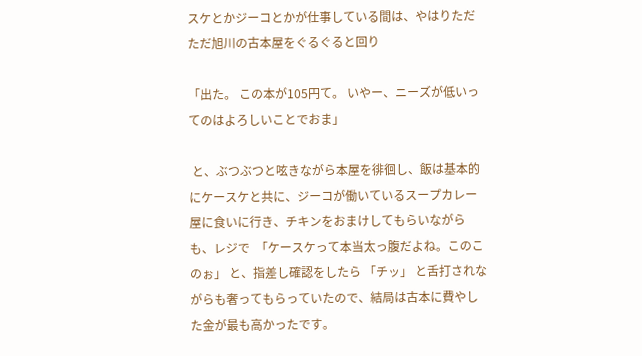スケとかジーコとかが仕事している間は、やはりただただ旭川の古本屋をぐるぐると回り

「出た。 この本が105円て。 いやー、ニーズが低いってのはよろしいことでおま」

 と、ぶつぶつと呟きながら本屋を徘徊し、飯は基本的にケースケと共に、ジーコが働いているスープカレー屋に食いに行き、チキンをおまけしてもらいながらも、レジで  「ケースケって本当太っ腹だよね。このこのぉ」 と、指差し確認をしたら 「チッ」 と舌打されながらも奢ってもらっていたので、結局は古本に費やした金が最も高かったです。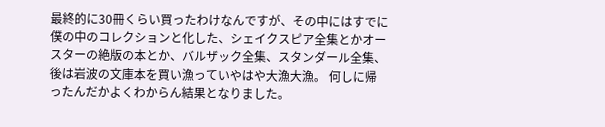最終的に30冊くらい買ったわけなんですが、その中にはすでに僕の中のコレクションと化した、シェイクスピア全集とかオースターの絶版の本とか、バルザック全集、スタンダール全集、後は岩波の文庫本を買い漁っていやはや大漁大漁。 何しに帰ったんだかよくわからん結果となりました。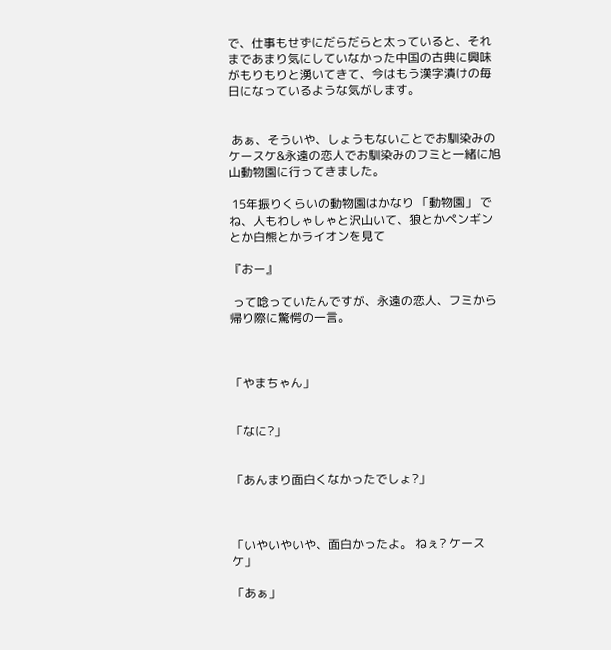で、仕事もせずにだらだらと太っていると、それまであまり気にしていなかった中国の古典に興味がもりもりと湧いてきて、今はもう漢字漬けの毎日になっているような気がします。


 あぁ、そういや、しょうもないことでお馴染みのケースケ&永遠の恋人でお馴染みのフミと一緒に旭山動物園に行ってきました。

 15年振りくらいの動物園はかなり 「動物園」 でね、人もわしゃしゃと沢山いて、狼とかペンギンとか白熊とかライオンを見て

『おー』

 って唸っていたんですが、永遠の恋人、フミから帰り際に驚愕の一言。



「やまちゃん」


「なに?」


「あんまり面白くなかったでしょ?」



「いやいやいや、面白かったよ。 ねぇ? ケースケ」

「あぁ」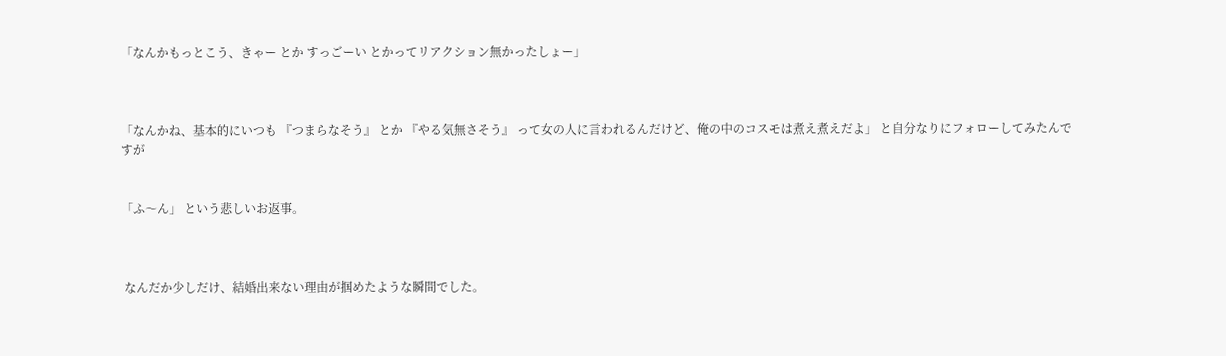「なんかもっとこう、きゃー とか すっごーい とかってリアクション無かったしょー」



「なんかね、基本的にいつも 『つまらなそう』 とか 『やる気無さそう』 って女の人に言われるんだけど、俺の中のコスモは煮え煮えだよ」 と自分なりにフォローしてみたんですが


「ふ〜ん」 という悲しいお返事。



 なんだか少しだけ、結婚出来ない理由が掴めたような瞬間でした。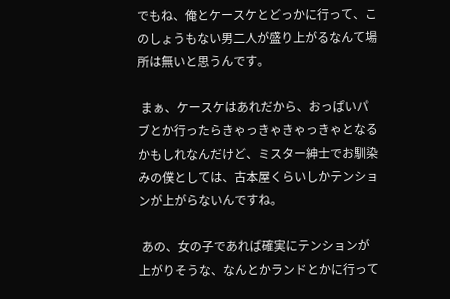でもね、俺とケースケとどっかに行って、このしょうもない男二人が盛り上がるなんて場所は無いと思うんです。

 まぁ、ケースケはあれだから、おっぱいパブとか行ったらきゃっきゃきゃっきゃとなるかもしれなんだけど、ミスター紳士でお馴染みの僕としては、古本屋くらいしかテンションが上がらないんですね。

 あの、女の子であれば確実にテンションが上がりそうな、なんとかランドとかに行って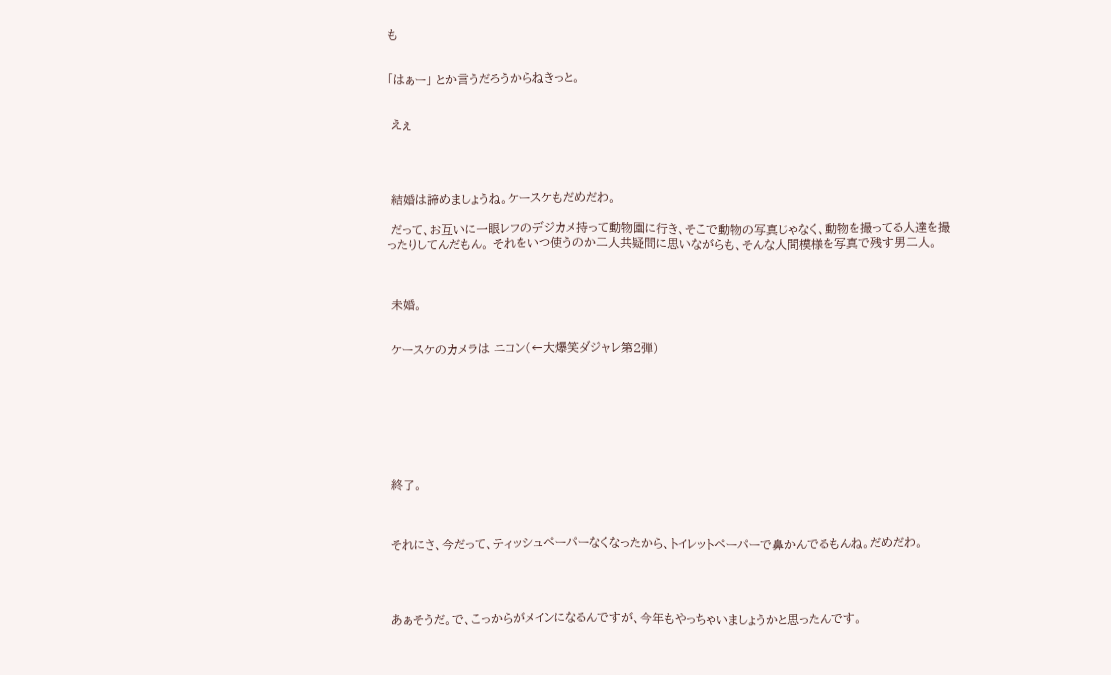も


「はぁー」 とか言うだろうからねきっと。


 えぇ




 結婚は諦めましょうね。ケースケもだめだわ。

 だって、お互いに一眼レフのデジカメ持って動物園に行き、そこで動物の写真じゃなく、動物を撮ってる人達を撮ったりしてんだもん。 それをいつ使うのか二人共疑問に思いながらも、そんな人間模様を写真で残す男二人。



 未婚。


 ケースケのカメラは ニコン(←大爆笑ダジャレ第2弾)








 終了。



 それにさ、今だって、ティッシュペーパーなくなったから、トイレットペーパーで鼻かんでるもんね。だめだわ。




 あぁそうだ。で、こっからがメインになるんですが、今年もやっちゃいましょうかと思ったんです。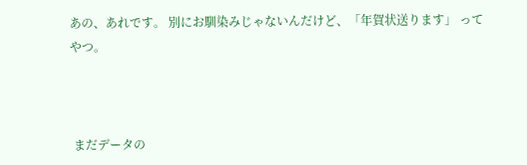あの、あれです。 別にお馴染みじゃないんだけど、「年賀状送ります」 ってやつ。



 まだデータの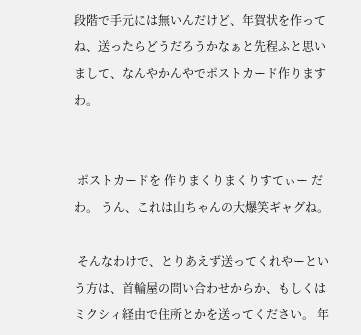段階で手元には無いんだけど、年賀状を作ってね、送ったらどうだろうかなぁと先程ふと思いまして、なんやかんやでポストカード作りますわ。


 ポストカードを 作りまくりまくりすてぃー だわ。 うん、これは山ちゃんの大爆笑ギャグね。

 そんなわけで、とりあえず送ってくれやーという方は、首輪屋の問い合わせからか、もしくはミクシィ経由で住所とかを送ってください。 年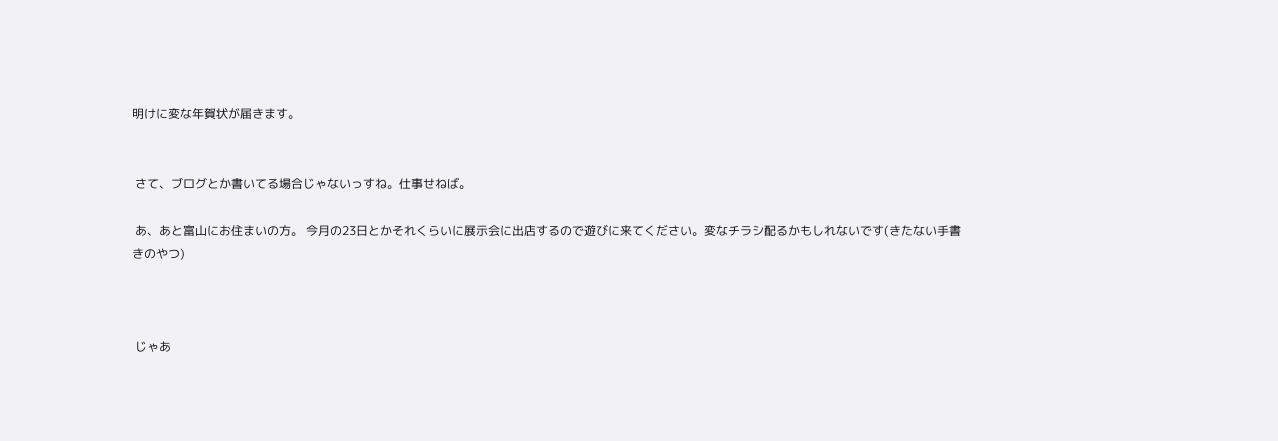明けに変な年賀状が届きます。


 さて、ブログとか書いてる場合じゃないっすね。仕事せねば。

 あ、あと富山にお住まいの方。 今月の23日とかそれくらいに展示会に出店するので遊びに来てください。変なチラシ配るかもしれないです(きたない手書きのやつ)



 じゃあ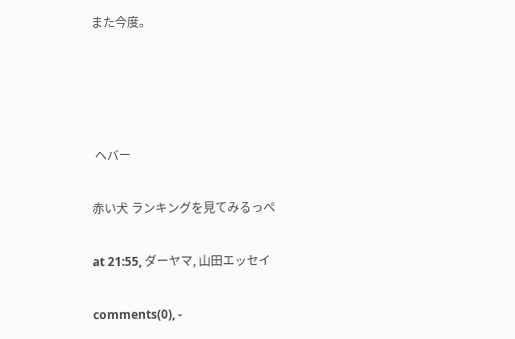また今度。




 ヘバー

赤い犬 ランキングを見てみるっぺ

at 21:55, ダーヤマ, 山田エッセイ

comments(0), -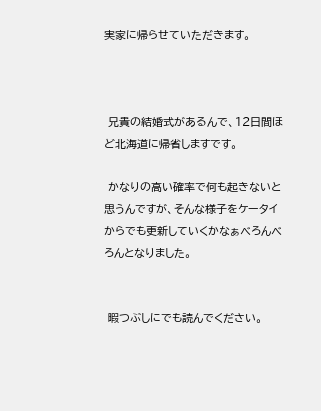実家に帰らせていただきます。



 兄貴の結婚式があるんで、12日間ほど北海道に帰省しますです。

 かなりの高い確率で何も起きないと思うんですが、そんな様子をケータイからでも更新していくかなぁべろんべろんとなりました。


 暇つぶしにでも読んでください。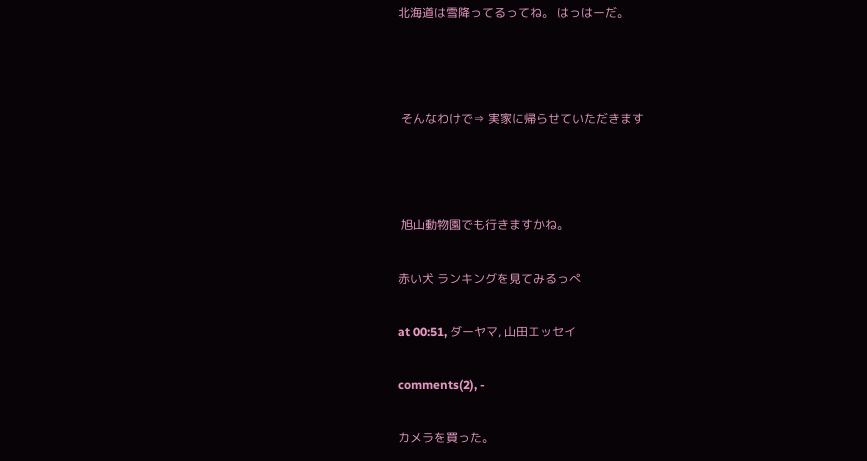北海道は雪降ってるってね。 はっはーだ。



 そんなわけで⇒ 実家に帰らせていただきます



 旭山動物園でも行きますかね。

赤い犬 ランキングを見てみるっぺ

at 00:51, ダーヤマ, 山田エッセイ

comments(2), -

カメラを買った。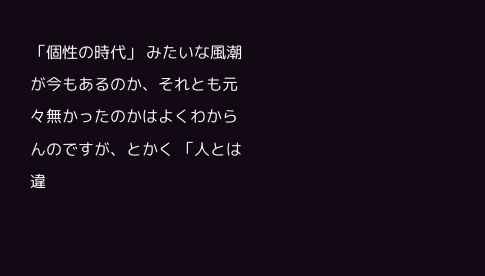「個性の時代」 みたいな風潮が今もあるのか、それとも元々無かったのかはよくわからんのですが、とかく 「人とは違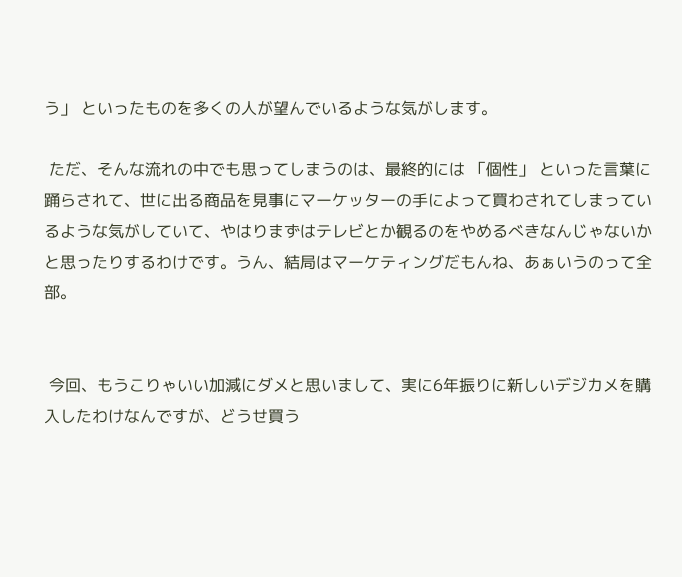う」 といったものを多くの人が望んでいるような気がします。

 ただ、そんな流れの中でも思ってしまうのは、最終的には 「個性」 といった言葉に踊らされて、世に出る商品を見事にマーケッターの手によって買わされてしまっているような気がしていて、やはりまずはテレビとか観るのをやめるべきなんじゃないかと思ったりするわけです。うん、結局はマーケティングだもんね、あぁいうのって全部。


 今回、もうこりゃいい加減にダメと思いまして、実に6年振りに新しいデジカメを購入したわけなんですが、どうせ買う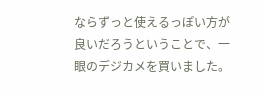ならずっと使えるっぽい方が良いだろうということで、一眼のデジカメを買いました。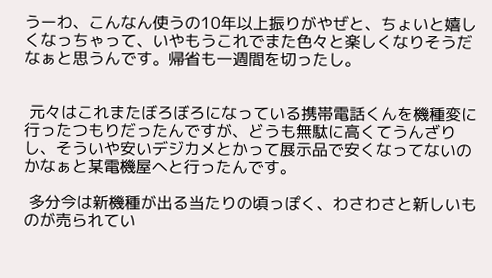うーわ、こんなん使うの10年以上振りがやぜと、ちょいと嬉しくなっちゃって、いやもうこれでまた色々と楽しくなりそうだなぁと思うんです。帰省も一週間を切ったし。


 元々はこれまたぼろぼろになっている携帯電話くんを機種変に行ったつもりだったんですが、どうも無駄に高くてうんざりし、そういや安いデジカメとかって展示品で安くなってないのかなぁと某電機屋へと行ったんです。

 多分今は新機種が出る当たりの頃っぽく、わさわさと新しいものが売られてい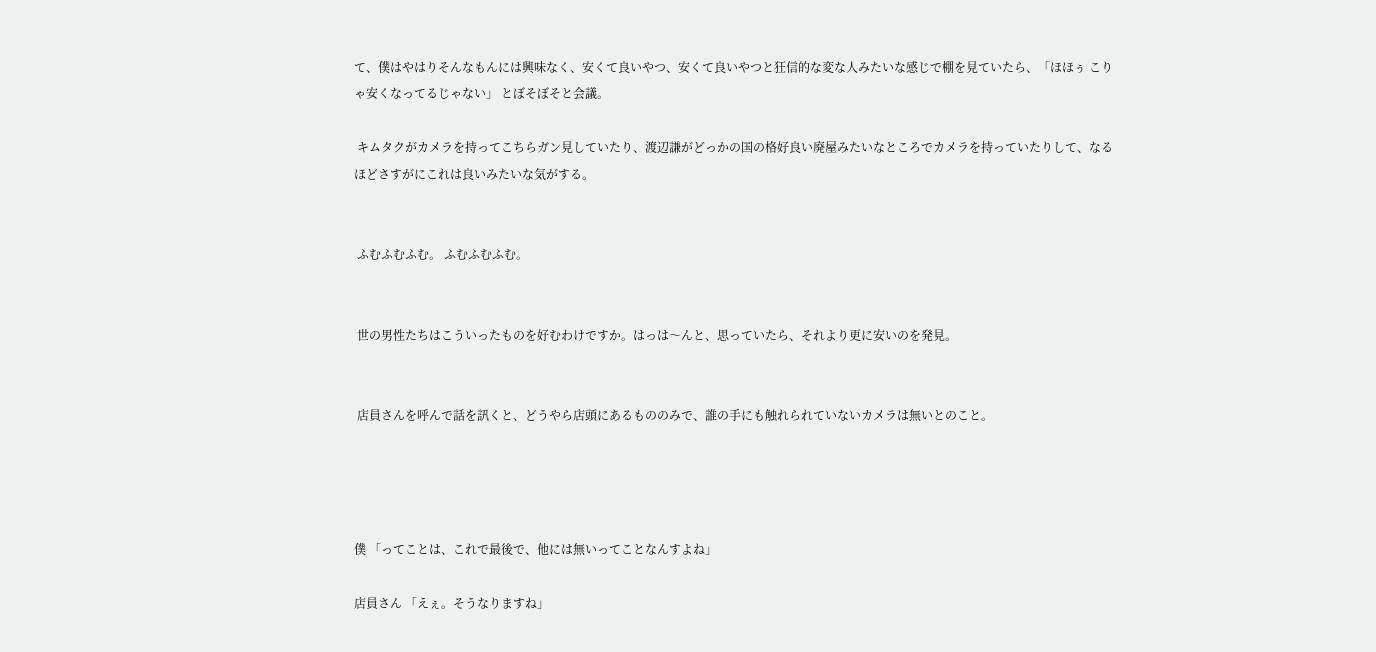て、僕はやはりそんなもんには興味なく、安くて良いやつ、安くて良いやつと狂信的な変な人みたいな感じで棚を見ていたら、「ほほぅ こりゃ安くなってるじゃない」 とぼそぼそと会議。

 キムタクがカメラを持ってこちらガン見していたり、渡辺謙がどっかの国の格好良い廃屋みたいなところでカメラを持っていたりして、なるほどさすがにこれは良いみたいな気がする。


 ふむふむふむ。 ふむふむふむ。


 世の男性たちはこういったものを好むわけですか。はっは〜んと、思っていたら、それより更に安いのを発見。


 店員さんを呼んで話を訊くと、どうやら店頭にあるもののみで、誰の手にも触れられていないカメラは無いとのこと。




僕 「ってことは、これで最後で、他には無いってことなんすよね」

店員さん 「えぇ。そうなりますね」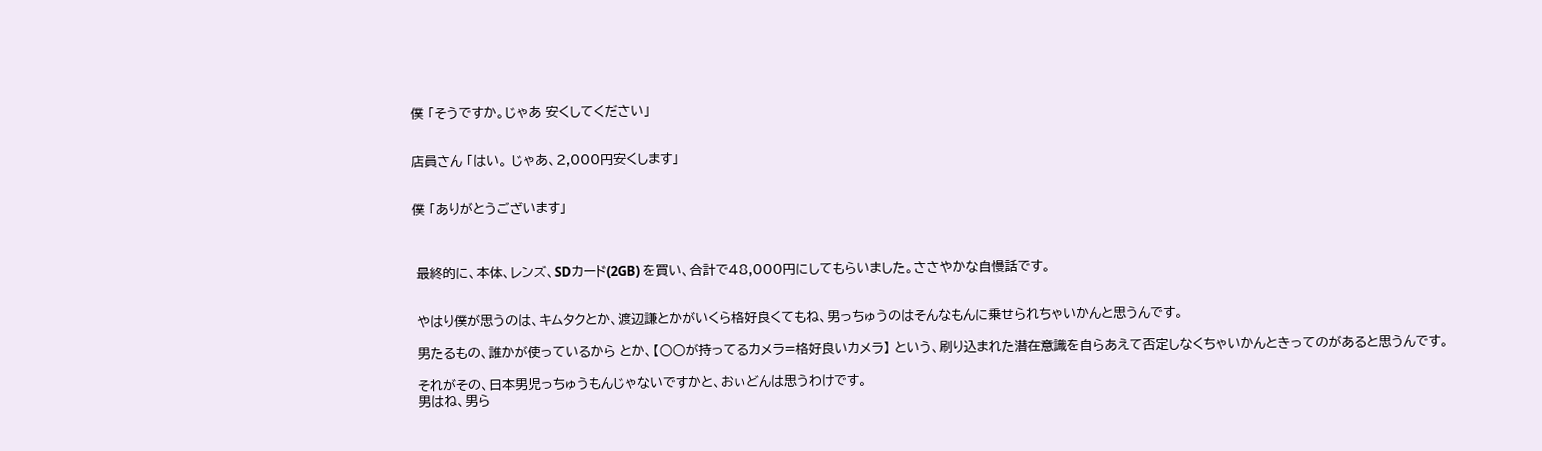僕 「そうですか。じゃあ 安くしてください」


店員さん 「はい。 じゃあ、2,000円安くします」


僕 「ありがとうございます」



 最終的に、本体、レンズ、SDカード(2GB) を買い、合計で48,000円にしてもらいました。ささやかな自慢話です。


 やはり僕が思うのは、キムタクとか、渡辺謙とかがいくら格好良くてもね、男っちゅうのはそんなもんに乗せられちゃいかんと思うんです。

 男たるもの、誰かが使っているから とか、【○○が持ってるカメラ=格好良いカメラ】 という、刷り込まれた潜在意識を自らあえて否定しなくちゃいかんときってのがあると思うんです。

 それがその、日本男児っちゅうもんじゃないですかと、おぃどんは思うわけです。
 男はね、男ら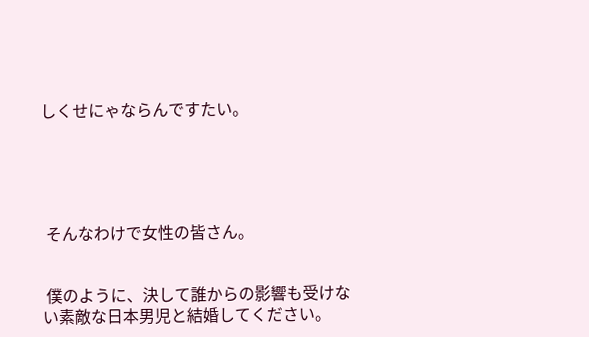しくせにゃならんですたい。





 そんなわけで女性の皆さん。


 僕のように、決して誰からの影響も受けない素敵な日本男児と結婚してください。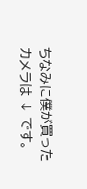ちなみに僕が買ったカメラは ↓ です。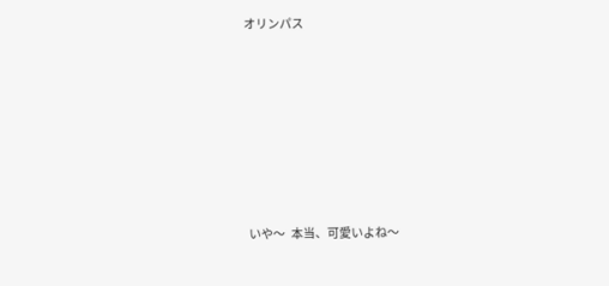オリンパス








 いや〜  本当、可愛いよね〜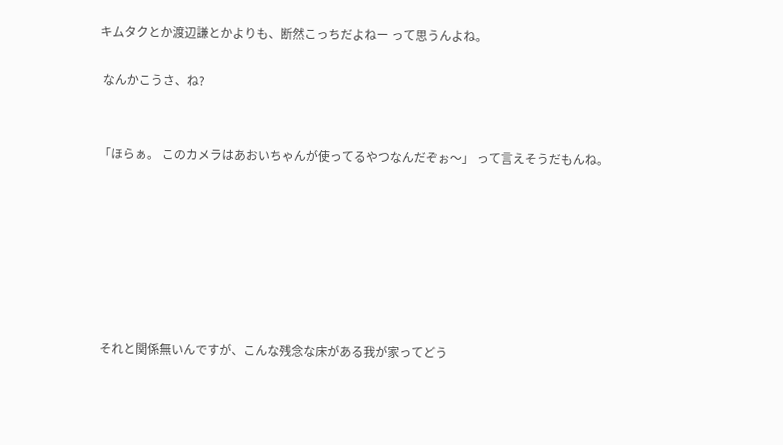キムタクとか渡辺謙とかよりも、断然こっちだよねー って思うんよね。

 なんかこうさ、ね?


「ほらぁ。 このカメラはあおいちゃんが使ってるやつなんだぞぉ〜」 って言えそうだもんね。







 それと関係無いんですが、こんな残念な床がある我が家ってどう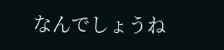なんでしょうね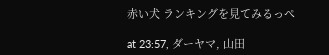赤い犬 ランキングを見てみるっぺ

at 23:57, ダーヤマ, 山田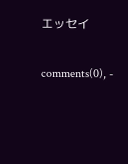エッセイ

comments(0), -